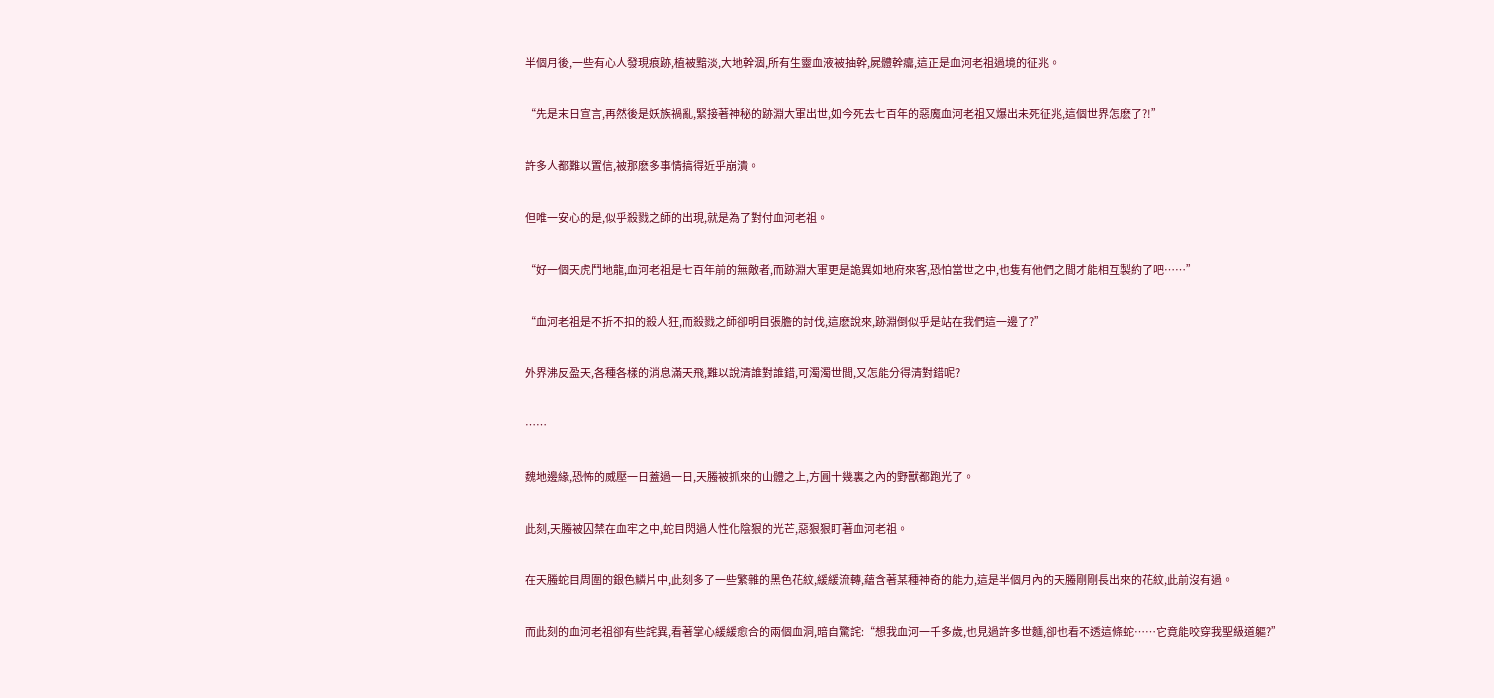半個月後,一些有心人發現痕跡,植被黯淡,大地幹涸,所有生靈血液被抽幹,屍體幹癟,這正是血河老祖過境的征兆。

“先是末日宣言,再然後是妖族禍亂,緊接著神秘的跡淵大軍出世,如今死去七百年的惡魔血河老祖又爆出未死征兆,這個世界怎麽了?!”

許多人都難以置信,被那麽多事情搞得近乎崩潰。

但唯一安心的是,似乎殺戮之師的出現,就是為了對付血河老祖。

“好一個天虎鬥地龍,血河老祖是七百年前的無敵者,而跡淵大軍更是詭異如地府來客,恐怕當世之中,也隻有他們之間才能相互製約了吧……”

“血河老祖是不折不扣的殺人狂,而殺戮之師卻明目張膽的討伐,這麽說來,跡淵倒似乎是站在我們這一邊了?”

外界沸反盈天,各種各樣的消息滿天飛,難以說清誰對誰錯,可濁濁世間,又怎能分得清對錯呢?

……

魏地邊緣,恐怖的威壓一日蓋過一日,天螣被抓來的山體之上,方圓十幾裏之內的野獸都跑光了。

此刻,天螣被囚禁在血牢之中,蛇目閃過人性化陰狠的光芒,惡狠狠盯著血河老祖。

在天螣蛇目周圍的銀色鱗片中,此刻多了一些繁雜的黑色花紋,緩緩流轉,蘊含著某種神奇的能力,這是半個月內的天螣剛剛長出來的花紋,此前沒有過。

而此刻的血河老祖卻有些詫異,看著掌心緩緩愈合的兩個血洞,暗自驚詫:“想我血河一千多歲,也見過許多世麵,卻也看不透這條蛇……它竟能咬穿我聖級道軀?”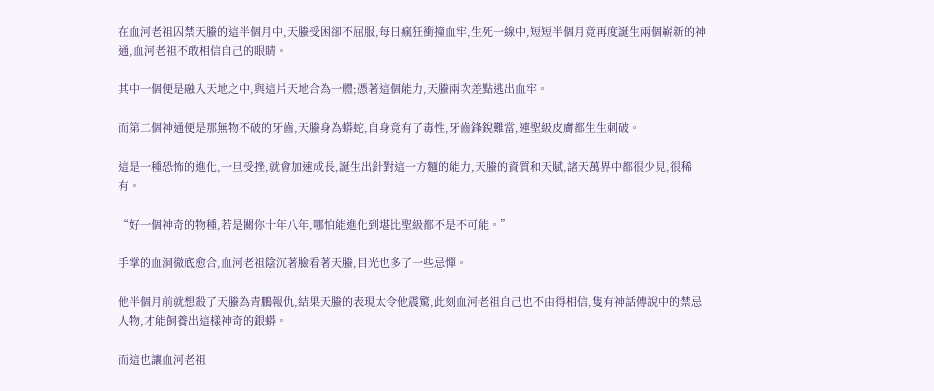在血河老祖囚禁天螣的這半個月中,天螣受困卻不屈服,每日瘋狂衝撞血牢,生死一線中,短短半個月竟再度誕生兩個嶄新的神通,血河老祖不敢相信自己的眼睛。

其中一個便是融入天地之中,與這片天地合為一體;憑著這個能力,天螣兩次差點逃出血牢。

而第二個神通便是那無物不破的牙齒,天螣身為蟒蛇,自身竟有了毒性,牙齒鋒銳難當,連聖級皮膚都生生刺破。

這是一種恐怖的進化,一旦受挫,就會加速成長,誕生出針對這一方麵的能力,天螣的資質和天賦,諸天萬界中都很少見,很稀有。

“好一個神奇的物種,若是關你十年八年,哪怕能進化到堪比聖級都不是不可能。”

手掌的血洞徹底愈合,血河老祖陰沉著臉看著天螣,目光也多了一些忌憚。

他半個月前就想殺了天螣為青鵬報仇,結果天螣的表現太令他震驚,此刻血河老祖自己也不由得相信,隻有神話傳說中的禁忌人物,才能飼養出這樣神奇的銀蟒。

而這也讓血河老祖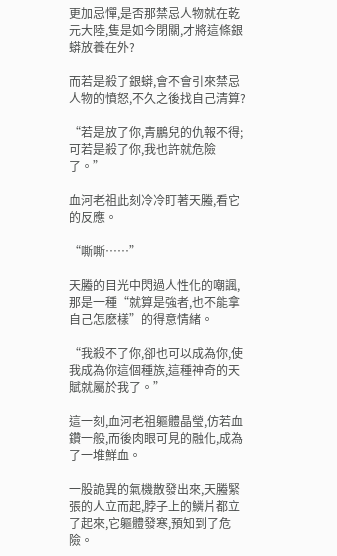更加忌憚,是否那禁忌人物就在乾元大陸,隻是如今閉關,才將這條銀蟒放養在外?

而若是殺了銀蟒,會不會引來禁忌人物的憤怒,不久之後找自己清算?

“若是放了你,青鵬兒的仇報不得;可若是殺了你,我也許就危險了。”

血河老祖此刻冷冷盯著天螣,看它的反應。

“嘶嘶……”

天螣的目光中閃過人性化的嘲諷,那是一種“就算是強者,也不能拿自己怎麽樣”的得意情緒。

“我殺不了你,卻也可以成為你,使我成為你這個種族,這種神奇的天賦就屬於我了。”

這一刻,血河老祖軀體晶瑩,仿若血鑽一般,而後肉眼可見的融化,成為了一堆鮮血。

一股詭異的氣機散發出來,天螣緊張的人立而起,脖子上的鱗片都立了起來,它軀體發寒,預知到了危險。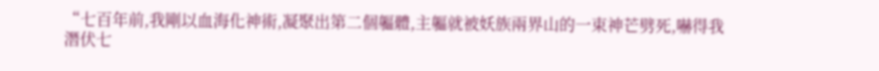“七百年前,我剛以血海化神術,凝聚出第二個軀體,主軀就被妖族兩界山的一束神芒劈死,嚇得我潛伏七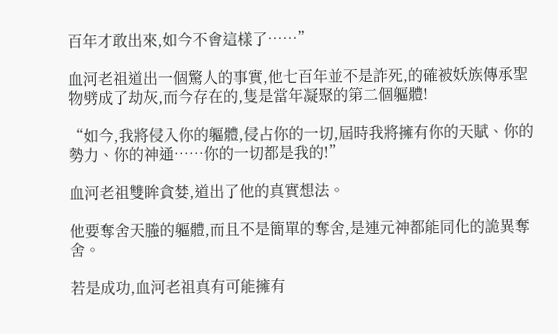百年才敢出來,如今不會這樣了……”

血河老祖道出一個驚人的事實,他七百年並不是詐死,的確被妖族傳承聖物劈成了劫灰,而今存在的,隻是當年凝聚的第二個軀體!

“如今,我將侵入你的軀體,侵占你的一切,屆時我將擁有你的天賦、你的勢力、你的神通……你的一切都是我的!”

血河老祖雙眸貪婪,道出了他的真實想法。

他要奪舍天螣的軀體,而且不是簡單的奪舍,是連元神都能同化的詭異奪舍。

若是成功,血河老祖真有可能擁有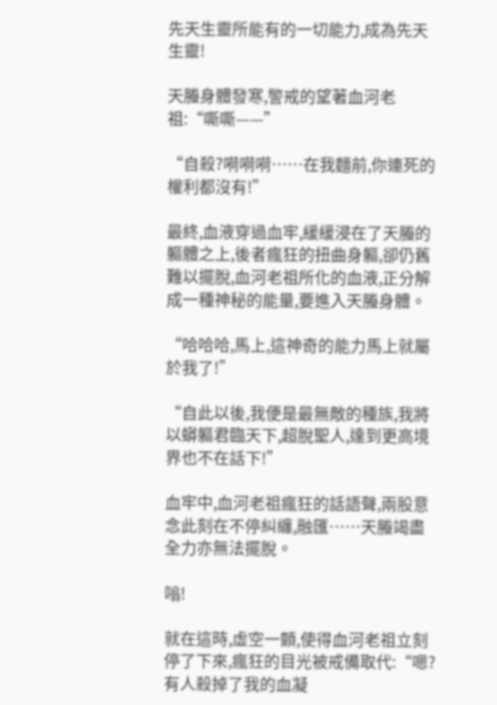先天生靈所能有的一切能力,成為先天生靈!

天螣身體發寒,警戒的望著血河老祖:“嘶嘶——”

“自殺?嗬嗬嗬……在我麵前,你連死的權利都沒有!”

最終,血液穿過血牢,緩緩浸在了天螣的軀體之上,後者瘋狂的扭曲身軀,卻仍舊難以擺脫,血河老祖所化的血液,正分解成一種神秘的能量,要進入天螣身體。

“哈哈哈,馬上,這神奇的能力馬上就屬於我了!”

“自此以後,我便是最無敵的種族,我將以蟒軀君臨天下,超脫聖人,達到更高境界也不在話下!”

血牢中,血河老祖瘋狂的話語聲,兩股意念此刻在不停糾纏,融匯……天螣竭盡全力亦無法擺脫。

嗡!

就在這時,虛空一顫,使得血河老祖立刻停了下來,瘋狂的目光被戒備取代:“嗯?有人殺掉了我的血凝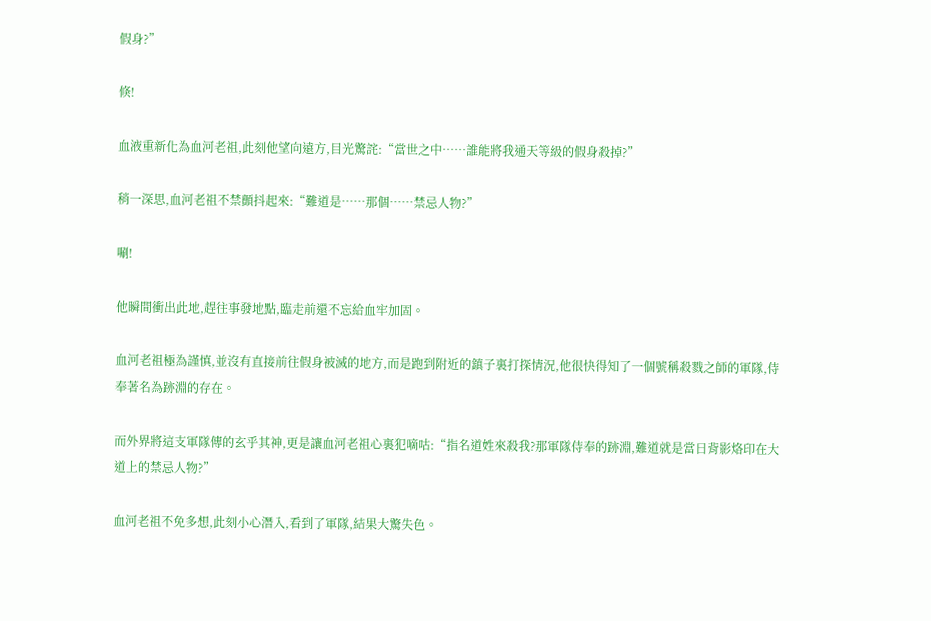假身?”

倏!

血液重新化為血河老祖,此刻他望向遠方,目光驚詫:“當世之中……誰能將我通天等級的假身殺掉?”

稍一深思,血河老祖不禁顫抖起來:“難道是……那個……禁忌人物?”

唰!

他瞬間衝出此地,趕往事發地點,臨走前還不忘給血牢加固。

血河老祖極為謹慎,並沒有直接前往假身被滅的地方,而是跑到附近的鎮子裏打探情況,他很快得知了一個號稱殺戮之師的軍隊,侍奉著名為跡淵的存在。

而外界將這支軍隊傳的玄乎其神,更是讓血河老祖心裏犯嘀咕:“指名道姓來殺我?那軍隊侍奉的跡淵,難道就是當日背影烙印在大道上的禁忌人物?”

血河老祖不免多想,此刻小心潛入,看到了軍隊,結果大驚失色。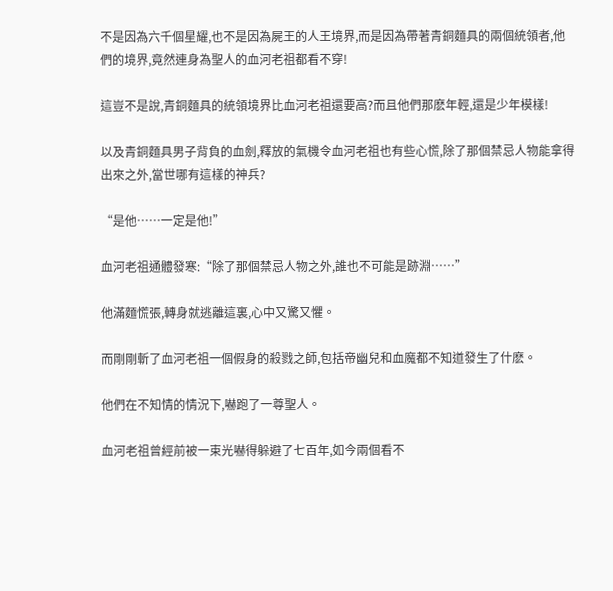不是因為六千個星耀,也不是因為屍王的人王境界,而是因為帶著青銅麵具的兩個統領者,他們的境界,竟然連身為聖人的血河老祖都看不穿!

這豈不是說,青銅麵具的統領境界比血河老祖還要高?而且他們那麽年輕,還是少年模樣!

以及青銅麵具男子背負的血劍,釋放的氣機令血河老祖也有些心慌,除了那個禁忌人物能拿得出來之外,當世哪有這樣的神兵?

“是他……一定是他!”

血河老祖通體發寒:“除了那個禁忌人物之外,誰也不可能是跡淵……”

他滿麵慌張,轉身就逃離這裏,心中又驚又懼。

而剛剛斬了血河老祖一個假身的殺戮之師,包括帝幽兒和血魔都不知道發生了什麽。

他們在不知情的情況下,嚇跑了一尊聖人。

血河老祖曾經前被一束光嚇得躲避了七百年,如今兩個看不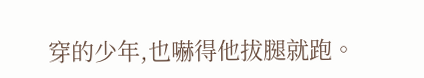穿的少年,也嚇得他拔腿就跑。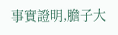事實證明,膽子大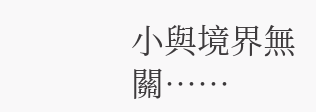小與境界無關……